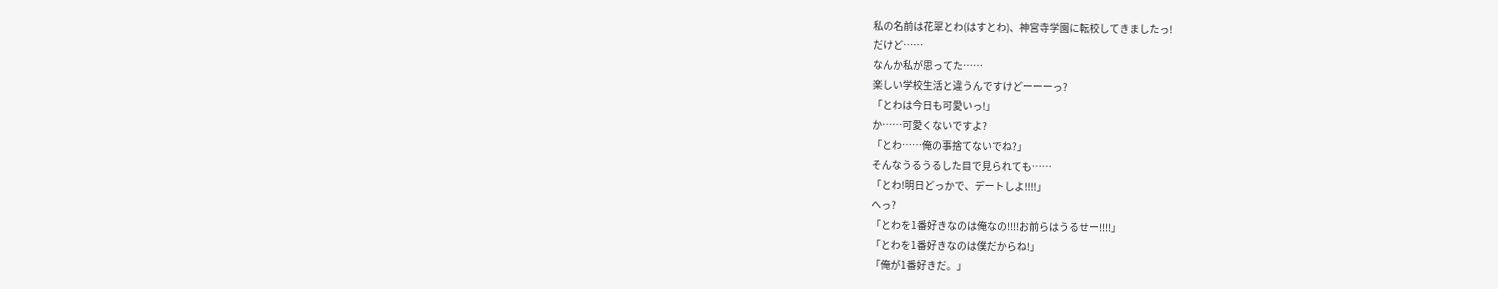私の名前は花翠とわ(はすとわ)、神宮寺学園に転校してきましたっ!
だけど……
なんか私が思ってた……
楽しい学校生活と違うんですけどーーーっ?
「とわは今日も可愛いっ!」
か……可愛くないですよ?
「とわ……俺の事捨てないでね?」
そんなうるうるした目で見られても……
「とわ!明日どっかで、デートしよ!!!!」
へっ?
「とわを1番好きなのは俺なの!!!!お前らはうるせー!!!!」
「とわを1番好きなのは僕だからね!」
「俺が1番好きだ。」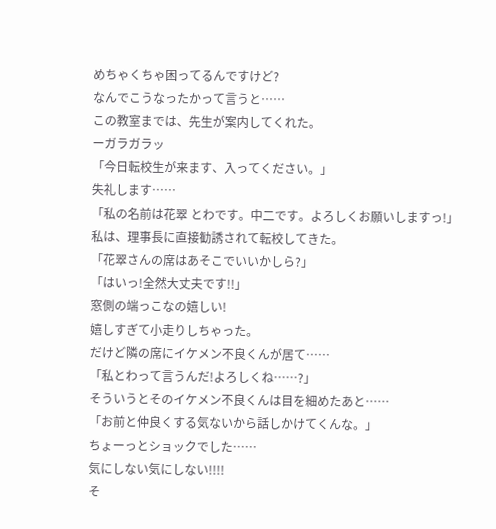めちゃくちゃ困ってるんですけど?
なんでこうなったかって言うと……
この教室までは、先生が案内してくれた。
ーガラガラッ
「今日転校生が来ます、入ってください。」
失礼します……
「私の名前は花翠 とわです。中二です。よろしくお願いしますっ!」
私は、理事長に直接勧誘されて転校してきた。
「花翠さんの席はあそこでいいかしら?」
「はいっ!全然大丈夫です!!」
窓側の端っこなの嬉しい!
嬉しすぎて小走りしちゃった。
だけど隣の席にイケメン不良くんが居て……
「私とわって言うんだ!よろしくね……?」
そういうとそのイケメン不良くんは目を細めたあと……
「お前と仲良くする気ないから話しかけてくんな。」
ちょーっとショックでした……
気にしない気にしない!!!!
そ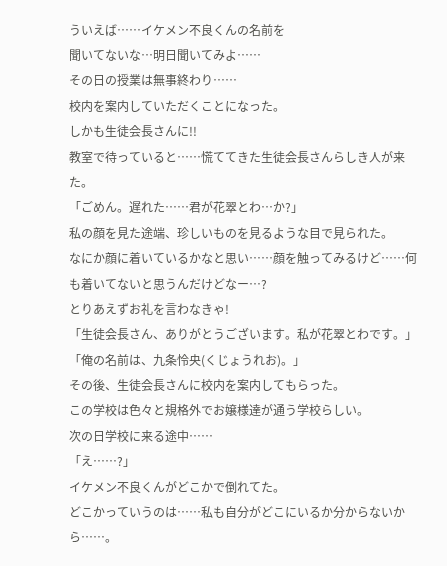ういえば……イケメン不良くんの名前を
聞いてないな…明日聞いてみよ……
その日の授業は無事終わり……
校内を案内していただくことになった。
しかも生徒会長さんに!!
教室で待っていると……慌ててきた生徒会長さんらしき人が来た。
「ごめん。遅れた……君が花翠とわ…か?」
私の顔を見た途端、珍しいものを見るような目で見られた。
なにか顔に着いているかなと思い……顔を触ってみるけど……何も着いてないと思うんだけどなー…?
とりあえずお礼を言わなきゃ!
「生徒会長さん、ありがとうございます。私が花翠とわです。」
「俺の名前は、九条怜央(くじょうれお)。」
その後、生徒会長さんに校内を案内してもらった。
この学校は色々と規格外でお嬢様達が通う学校らしい。
次の日学校に来る途中……
「え……?」
イケメン不良くんがどこかで倒れてた。
どこかっていうのは……私も自分がどこにいるか分からないから……。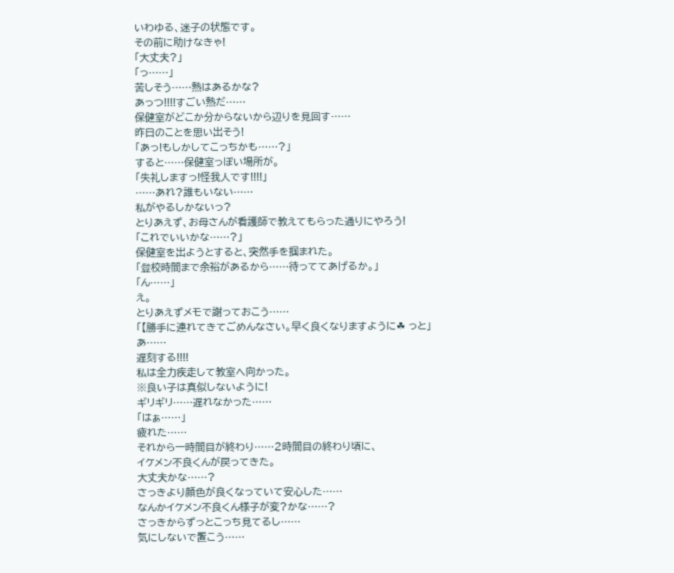いわゆる、迷子の状態です。
その前に助けなきゃ!
「大丈夫?」
「っ……」
苦しそう……熱はあるかな?
あっつ!!!!すごい熱だ……
保健室がどこか分からないから辺りを見回す……
昨日のことを思い出そう!
「あっ!もしかしてこっちかも……?」
すると……保健室っぽい場所が。
「失礼しますっ!怪我人です!!!!」
……あれ?誰もいない……
私がやるしかないっ?
とりあえず、お母さんが看護師で教えてもらった通りにやろう!
「これでいいかな……?」
保健室を出ようとすると、突然手を掴まれた。
「登校時間まで余裕があるから……待っててあげるか。」
「ん……」
え。
とりあえずメモで謝っておこう……
「【勝手に連れてきてごめんなさい。早く良くなりますように☘ っと」
あ……
遅刻する!!!!
私は全力疾走して教室へ向かった。
※良い子は真似しないように!
ギリギリ……遅れなかった……
「はぁ……」
疲れた……
それから一時間目が終わり……2時間目の終わり頃に、
イケメン不良くんが戻ってきた。
大丈夫かな……?
さっきより顔色が良くなっていて安心した……
なんかイケメン不良くん様子が変?かな……?
さっきからずっとこっち見てるし……
気にしないで置こう……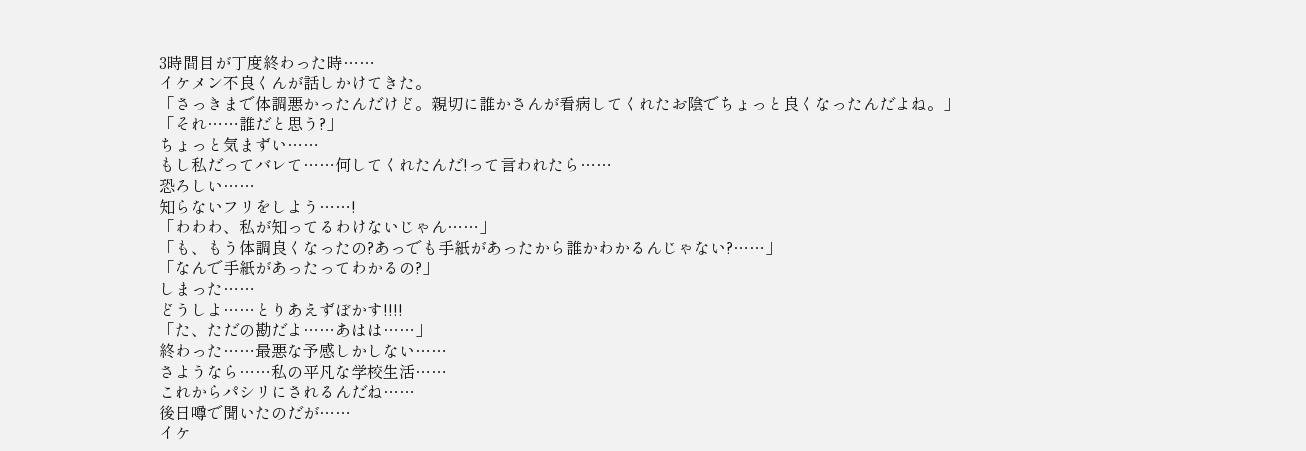3時間目が丁度終わった時……
イケメン不良くんが話しかけてきた。
「さっきまで体調悪かったんだけど。親切に誰かさんが看病してくれたお陰でちょっと良くなったんだよね。」
「それ……誰だと思う?」
ちょっと気まずい……
もし私だってバレて……何してくれたんだ!って言われたら……
恐ろしい……
知らないフリをしよう……!
「わわわ、私が知ってるわけないじゃん……」
「も、もう体調良くなったの?あっでも手紙があったから誰かわかるんじゃない?……」
「なんで手紙があったってわかるの?」
しまった……
どうしよ……とりあえずぼかす!!!!
「た、ただの勘だよ……あはは……」
終わった……最悪な予感しかしない……
さようなら……私の平凡な学校生活……
これからパシリにされるんだね……
後日噂で聞いたのだが……
イケ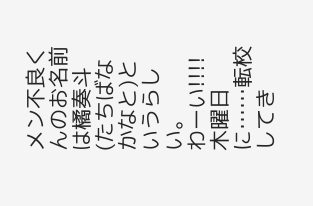メン不良くんのお名前は橘奏斗(たちばなかなと)というらしい。
わーい!!!!
木曜日に……転校してき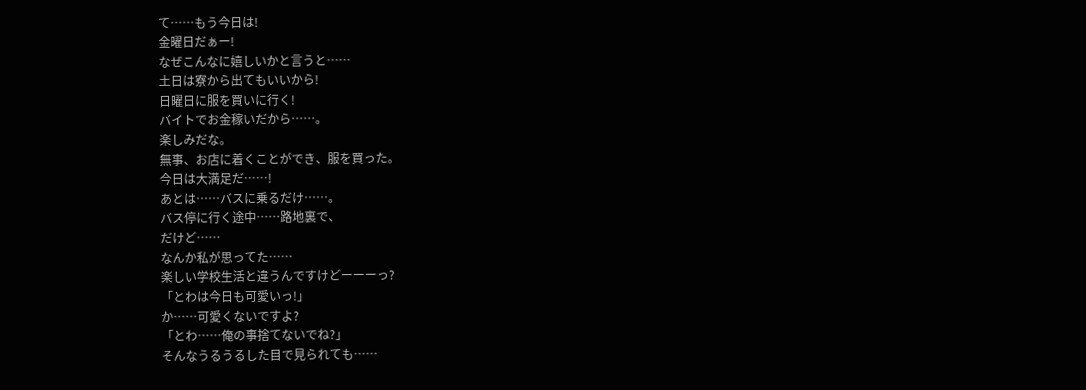て……もう今日は!
金曜日だぁー!
なぜこんなに嬉しいかと言うと……
土日は寮から出てもいいから!
日曜日に服を買いに行く!
バイトでお金稼いだから……。
楽しみだな。
無事、お店に着くことができ、服を買った。
今日は大満足だ……!
あとは……バスに乗るだけ……。
バス停に行く途中……路地裏で、
だけど……
なんか私が思ってた……
楽しい学校生活と違うんですけどーーーっ?
「とわは今日も可愛いっ!」
か……可愛くないですよ?
「とわ……俺の事捨てないでね?」
そんなうるうるした目で見られても……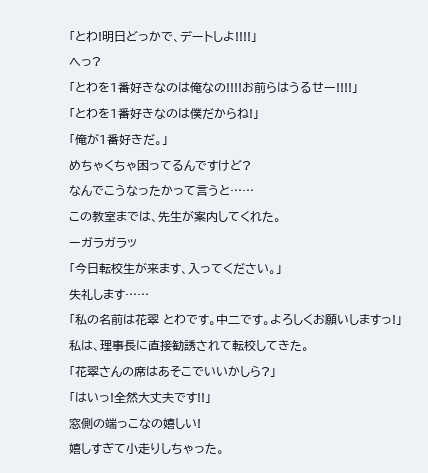「とわ!明日どっかで、デートしよ!!!!」
へっ?
「とわを1番好きなのは俺なの!!!!お前らはうるせー!!!!」
「とわを1番好きなのは僕だからね!」
「俺が1番好きだ。」
めちゃくちゃ困ってるんですけど?
なんでこうなったかって言うと……
この教室までは、先生が案内してくれた。
ーガラガラッ
「今日転校生が来ます、入ってください。」
失礼します……
「私の名前は花翠 とわです。中二です。よろしくお願いしますっ!」
私は、理事長に直接勧誘されて転校してきた。
「花翠さんの席はあそこでいいかしら?」
「はいっ!全然大丈夫です!!」
窓側の端っこなの嬉しい!
嬉しすぎて小走りしちゃった。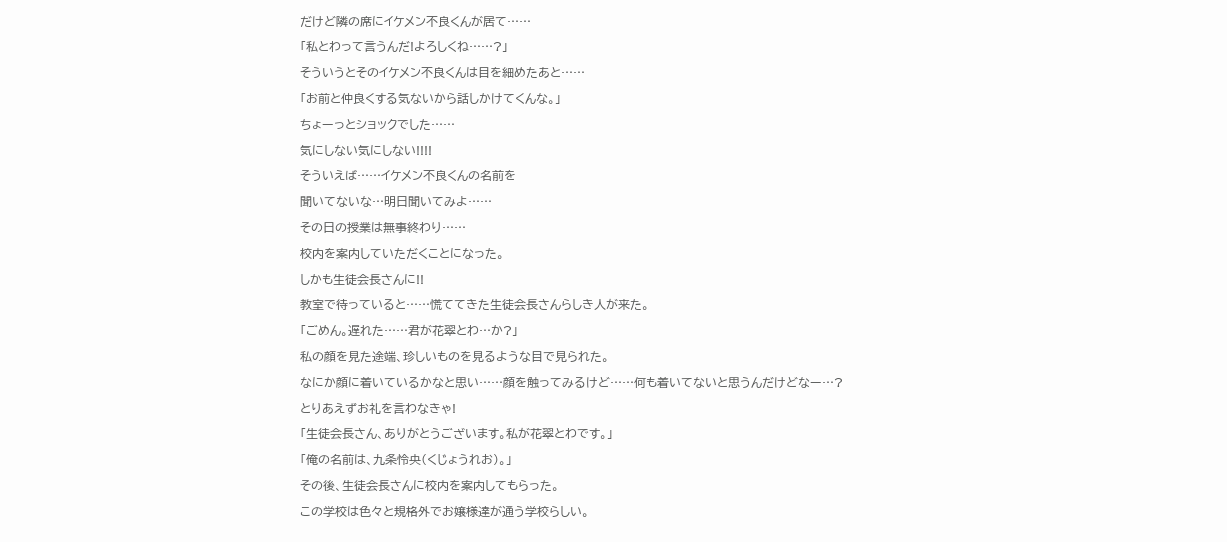だけど隣の席にイケメン不良くんが居て……
「私とわって言うんだ!よろしくね……?」
そういうとそのイケメン不良くんは目を細めたあと……
「お前と仲良くする気ないから話しかけてくんな。」
ちょーっとショックでした……
気にしない気にしない!!!!
そういえば……イケメン不良くんの名前を
聞いてないな…明日聞いてみよ……
その日の授業は無事終わり……
校内を案内していただくことになった。
しかも生徒会長さんに!!
教室で待っていると……慌ててきた生徒会長さんらしき人が来た。
「ごめん。遅れた……君が花翠とわ…か?」
私の顔を見た途端、珍しいものを見るような目で見られた。
なにか顔に着いているかなと思い……顔を触ってみるけど……何も着いてないと思うんだけどなー…?
とりあえずお礼を言わなきゃ!
「生徒会長さん、ありがとうございます。私が花翠とわです。」
「俺の名前は、九条怜央(くじょうれお)。」
その後、生徒会長さんに校内を案内してもらった。
この学校は色々と規格外でお嬢様達が通う学校らしい。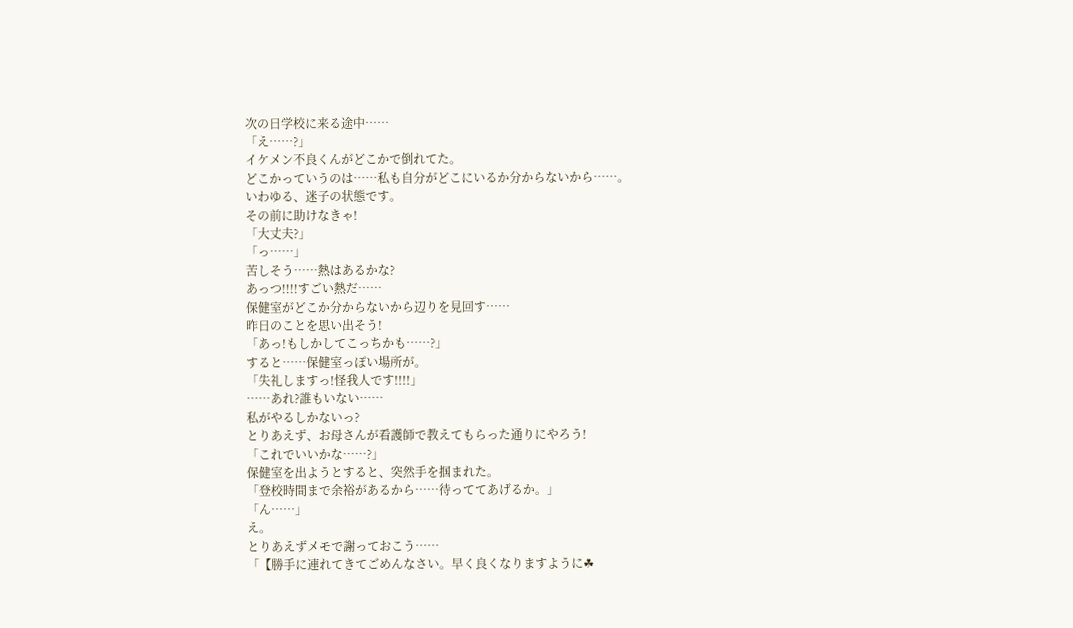次の日学校に来る途中……
「え……?」
イケメン不良くんがどこかで倒れてた。
どこかっていうのは……私も自分がどこにいるか分からないから……。
いわゆる、迷子の状態です。
その前に助けなきゃ!
「大丈夫?」
「っ……」
苦しそう……熱はあるかな?
あっつ!!!!すごい熱だ……
保健室がどこか分からないから辺りを見回す……
昨日のことを思い出そう!
「あっ!もしかしてこっちかも……?」
すると……保健室っぽい場所が。
「失礼しますっ!怪我人です!!!!」
……あれ?誰もいない……
私がやるしかないっ?
とりあえず、お母さんが看護師で教えてもらった通りにやろう!
「これでいいかな……?」
保健室を出ようとすると、突然手を掴まれた。
「登校時間まで余裕があるから……待っててあげるか。」
「ん……」
え。
とりあえずメモで謝っておこう……
「【勝手に連れてきてごめんなさい。早く良くなりますように☘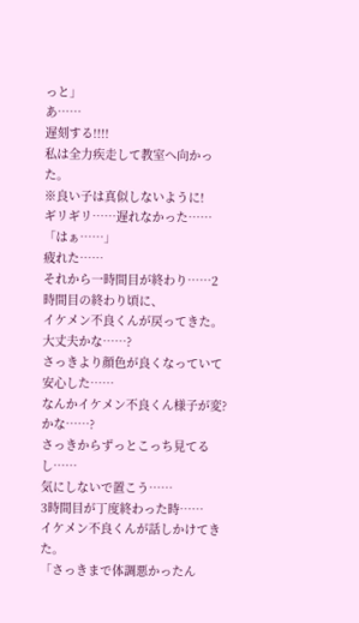っと」
あ……
遅刻する!!!!
私は全力疾走して教室へ向かった。
※良い子は真似しないように!
ギリギリ……遅れなかった……
「はぁ……」
疲れた……
それから一時間目が終わり……2時間目の終わり頃に、
イケメン不良くんが戻ってきた。
大丈夫かな……?
さっきより顔色が良くなっていて安心した……
なんかイケメン不良くん様子が変?かな……?
さっきからずっとこっち見てるし……
気にしないで置こう……
3時間目が丁度終わった時……
イケメン不良くんが話しかけてきた。
「さっきまで体調悪かったん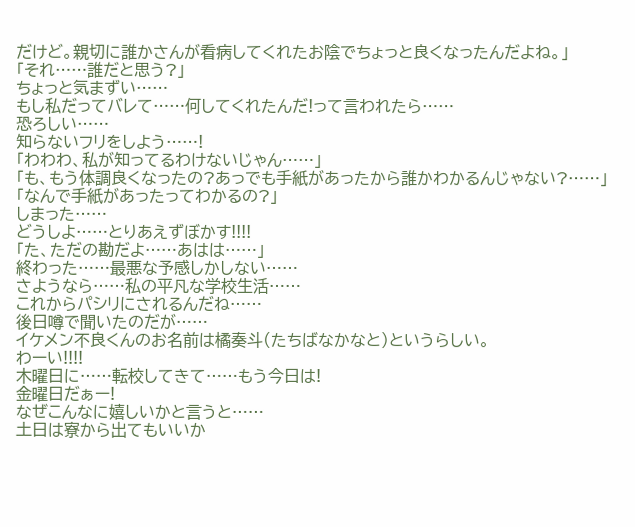だけど。親切に誰かさんが看病してくれたお陰でちょっと良くなったんだよね。」
「それ……誰だと思う?」
ちょっと気まずい……
もし私だってバレて……何してくれたんだ!って言われたら……
恐ろしい……
知らないフリをしよう……!
「わわわ、私が知ってるわけないじゃん……」
「も、もう体調良くなったの?あっでも手紙があったから誰かわかるんじゃない?……」
「なんで手紙があったってわかるの?」
しまった……
どうしよ……とりあえずぼかす!!!!
「た、ただの勘だよ……あはは……」
終わった……最悪な予感しかしない……
さようなら……私の平凡な学校生活……
これからパシリにされるんだね……
後日噂で聞いたのだが……
イケメン不良くんのお名前は橘奏斗(たちばなかなと)というらしい。
わーい!!!!
木曜日に……転校してきて……もう今日は!
金曜日だぁー!
なぜこんなに嬉しいかと言うと……
土日は寮から出てもいいか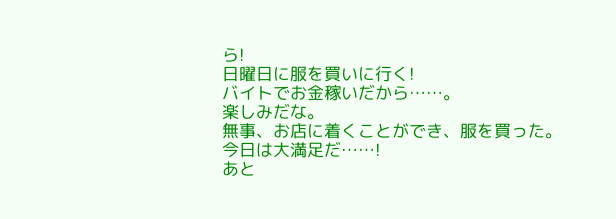ら!
日曜日に服を買いに行く!
バイトでお金稼いだから……。
楽しみだな。
無事、お店に着くことができ、服を買った。
今日は大満足だ……!
あと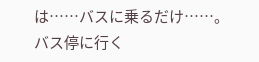は……バスに乗るだけ……。
バス停に行く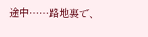途中……路地裏で、